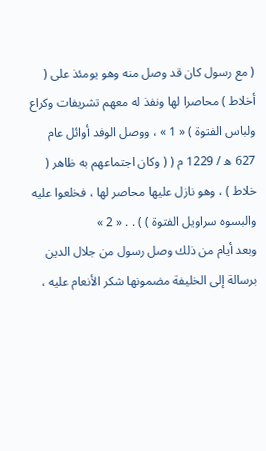( مع رسول كان قد وصل منه وهو يومئذ على ( أخلاط ) محاصرا لها ونفذ له معهم تشريفات وكراع ولباس الفتوة ) « 1 » ، ووصل الوفد أوائل عام 627 ه / 1229 م ( ( وكان اجتماعهم به ظاهر ( خلاط ) ، وهو نازل عليها محاصر لها ، فخلعوا عليه والبسوه سراويل الفتوة ) ) . . « 2 »
وبعد أيام من ذلك وصل رسول من جلال الدين برسالة إلى الخليفة مضمونها شكر الأنعام عليه ،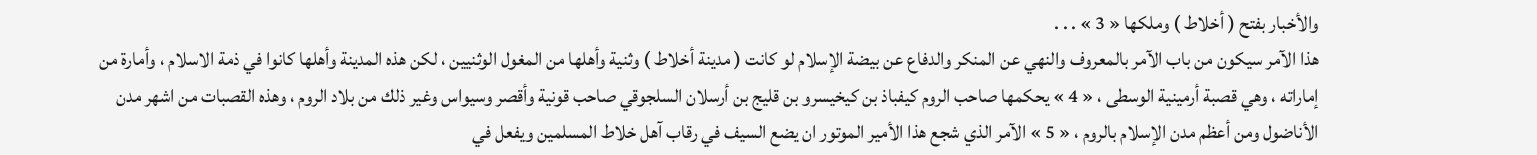والأخبار بفتح ( أخلاط ) وملكها « 3 » . . .
هذا الآمر سيكون من باب الآمر بالمعروف والنهي عن المنكر والدفاع عن بيضة الإسلام لو كانت ( مدينة أخلاط ) وثنية وأهلها من المغول الوثنيين ، لكن هذه المدينة وأهلها كانوا في ذمة الاسلام ، وأمارة من إماراته ، وهي قصبة أرمينية الوسطى ، « 4 » يحكمها صاحب الروم كيفباذ بن كيخيسرو بن قليج بن أرسلان السلجوقي صاحب قونية وأقصر وسيواس وغير ذلك من بلاد الروم ، وهذه القصبات من اشهر مدن الأناضول ومن أعظم مدن الإسلام بالروم ، « 5 » الآمر الذي شجع هذا الأمير الموتور ان يضع السيف في رقاب آهل خلاط المسلمين ويفعل في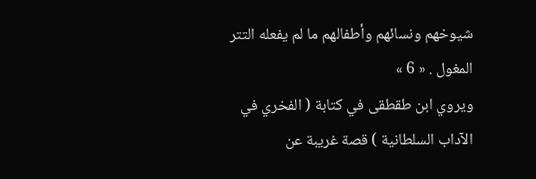شيوخهم ونسائهم وأطفالهم ما لم يفعله التتر المغول . « 6 »
ويروي ابن طقطقى في كتابة ( الفخري في الآداب السلطانية ) قصة غريبة عن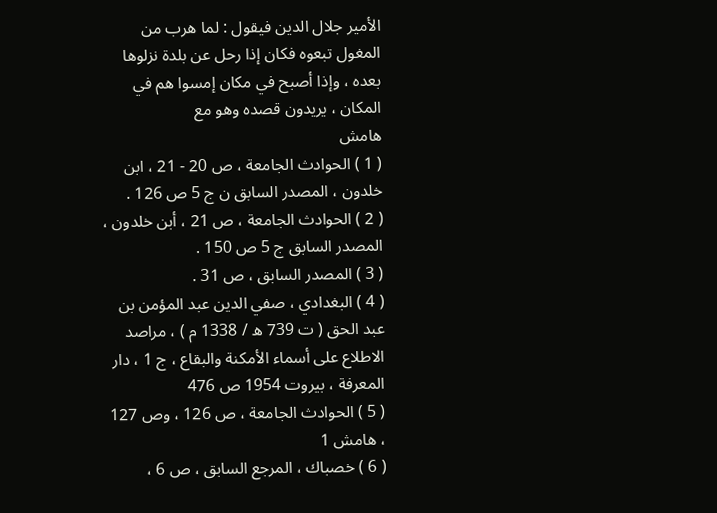الأمير جلال الدين فيقول : لما هرب من المغول تبعوه فكان إذا رحل عن بلدة نزلوها بعده ، وإذا أصبح في مكان إمسوا هم في المكان ، يريدون قصده وهو مع
هامش
( 1 ) الحوادث الجامعة ، ص 20 - 21 ، ابن خلدون ، المصدر السابق ن ج 5 ص 126 .
( 2 ) الحوادث الجامعة ، ص 21 ، أبن خلدون ، المصدر السابق ج 5 ص 150 .
( 3 ) المصدر السابق ، ص 31 .
( 4 ) البغدادي ، صفي الدين عبد المؤمن بن عبد الحق ( ت 739 ه / 1338 م ) ، مراصد الاطلاع على أسماء الأمكنة والبقاع ، ج 1 ، دار المعرفة ، بيروت 1954 ص 476
( 5 ) الحوادث الجامعة ، ص 126 ، وص 127 ، هامش 1
( 6 ) خصباك ، المرجع السابق ، ص 6 ،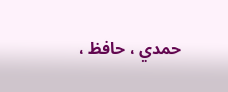حمدي ، حافظ ،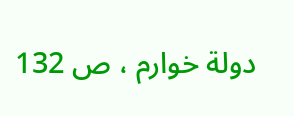دولة خوارم ، ص 132